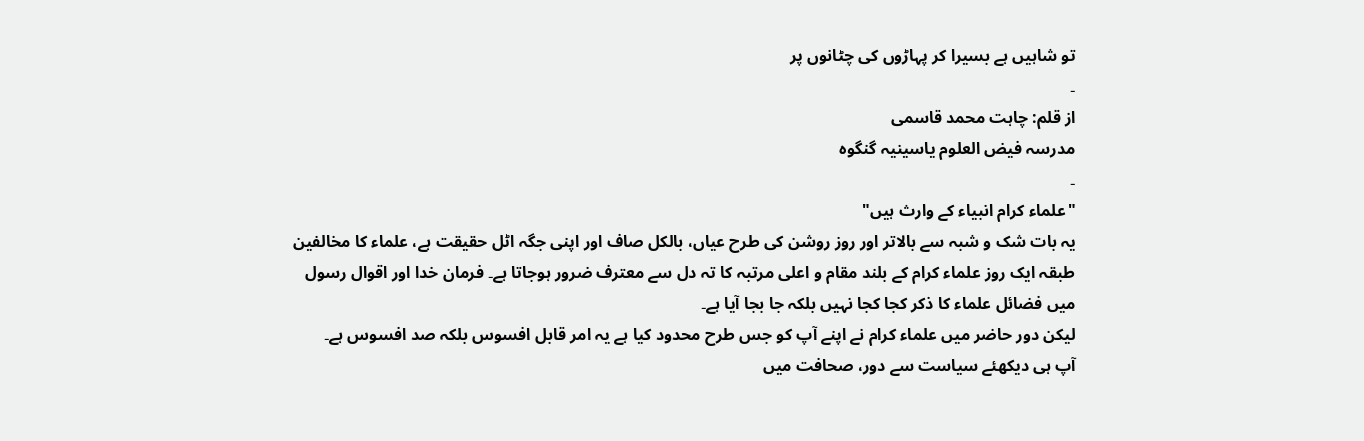تو شاہیں ہے بسیرا کر پہاڑوں کی چٹانوں پر
۔
از قلم: چاہت محمد قاسمی
مدرسہ فیض العلوم یاسینیہ گنگوہ
۔
"علماء کرام انبیاء کے وارث ہیں"
یہ بات شک و شبہ سے بالاتر اور روز روشن کی طرح عیاں، بالکل صاف اور اپنی جگہ اٹل حقیقت ہے، علماء کا مخالفین طبقہ ایک روز علماء کرام کے بلند مقام و اعلی مرتبہ کا تہ دل سے معترف ضرور ہوجاتا ہے۔ فرمان خدا اور اقوال رسول میں فضائل علماء کا ذکر کجا کجا نہیں بلکہ جا بجا آیا ہے۔
لیکن دور حاضر میں علماء کرام نے اپنے آپ کو جس طرح محدود کیا ہے یہ امر قابل افسوس بلکہ صد افسوس ہے۔
آپ ہی دیکھئے سیاست سے دور، صحافت میں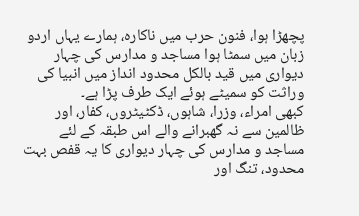پچھڑا ہوا، فنون حرب میں ناکارہ، ہمارے یہاں اردو زبان میں سمٹا ہوا مساجد و مدارس کی چہار دیواری میں قید بالکل محدود انداز میں انبیا کی وراثت کو سمیٹے ہوئے ایک طرف پڑا ہے۔
کبھی امراء، وزرا، شاہوں، ڈکٹیٹروں، کفار، اور ظالمین سے نہ گھبرانے والے اس طبقہ کے لئے مساجد و مدارس کی چہار دیواری کا یہ قفص بہت محدود، تنگ اور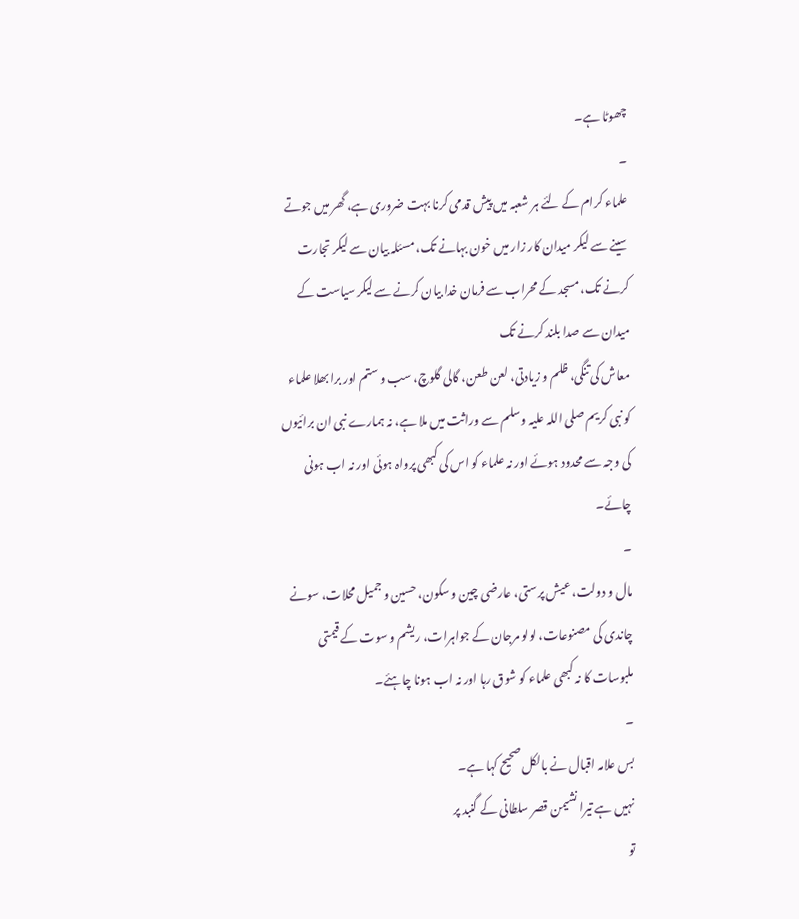چھوٹا ہے۔
۔
علماء کرام کے لئے ہر شعبہ میں پیش قدمی کرنا بہت ضروری ہے، گھر میں جوتے سینے سے لیکر میدان کار زار میں خون بہانے تک، مسئلہ بیان سے لیکر تجارت کرنے تک، مسجد کے محراب سے فرمان خدا بیان کرنے سے لیکر سیاست کے میدان سے صدا بلند کرنے تک
معاش کی تنگی، ظلم و زیادتی، لعن طعن، گالی گلوچ، سب و ستم اور برا بھلا علماء کو نبی کریم صلی اللہ علیہ وسلم سے وراثت میں ملا ہے، نہ ہمارے نبی ان برائیوں کی وجہ سے محدود ہوئے اور نہ علماء کو اس کی کبھی پرواہ ہوئی اور نہ اب ہونی چائے۔
۔
مال و دولت، عیش پرستی، عارضی چین و سکون، حسین و جمیل محلات، سونے چاندی کی مصنوعات، لولو مرجان کے جواہرات، ریشم و سوت کے قیمتی ملبوسات کا نہ کبھی علماء کو شوق رہا اور نہ اب ہونا چاہئے۔
۔
بس علامہ اقبال نے بالکل صحیح کہا ہے۔
نہیں ہے تیرا نشیمن قصر سلطانی کے گنبد پر
تو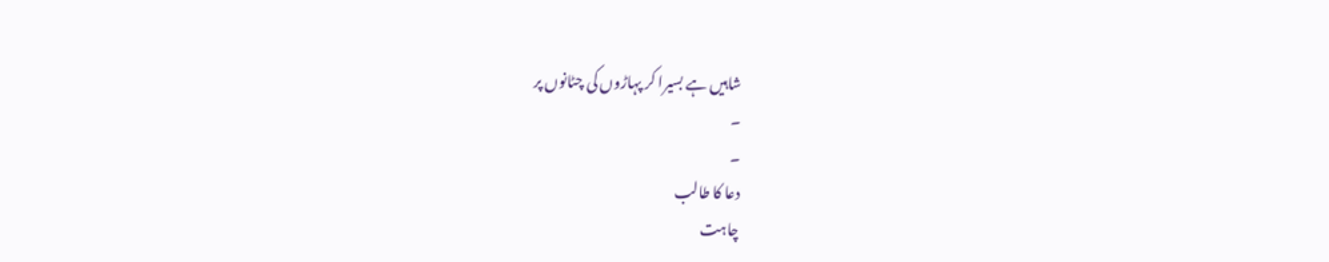شاہیں ہے بسیرا کر پہاڑوں کی چٹانوں پر
۔
۔
دعا کا طالب
چاہت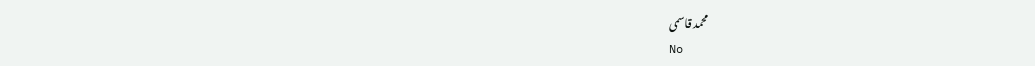محمد قاسمی
No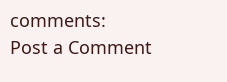comments:
Post a Comment